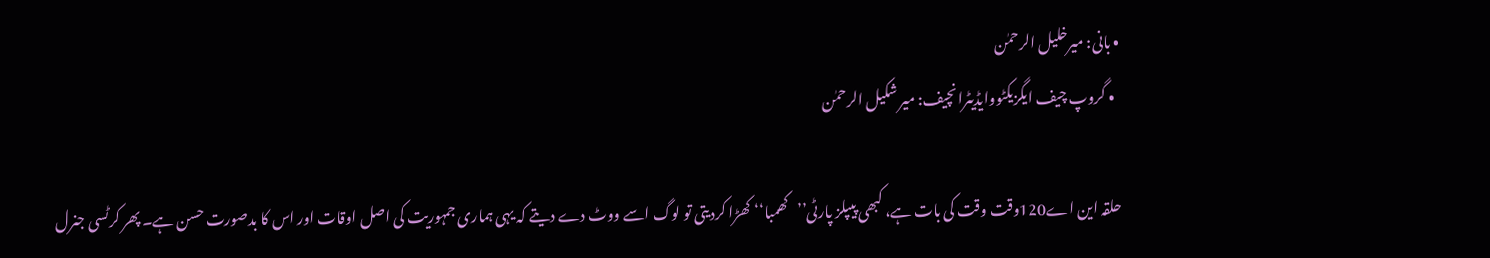• بانی: میرخلیل الرحمٰن
  • گروپ چیف ایگزیکٹووایڈیٹرانچیف: میر شکیل الرحمٰن

حلقہ این اے120وقت وقت کی بات ہے، کبھی پیپلز پارٹی’’کھمبا‘‘ کھڑا کردیتی تو لوگ اسے ووٹ دے دیتے کہ یہی ہماری جمہوریت کی اصل اوقات اور اس کا بدصورت حسن ہے۔ پھر کرٹسی جنرل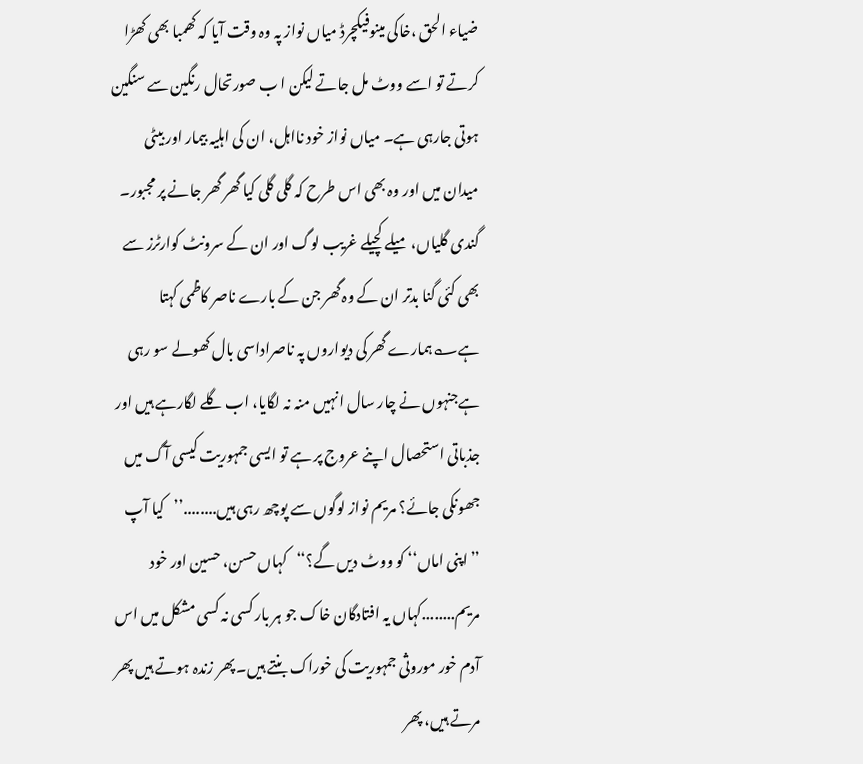ضیاء الحق ،خاکی مینوفیکچرڈ میاں نواز پہ وہ وقت آیا کہ کھمبا بھی کھڑا کرتے تو اسے ووٹ مل جاتے لیکن ا ب صورتحال رنگین سے سنگین ہوتی جارہی ہے۔ میاں نواز خود نااہل، ان کی اہلیہ بیمار اور بیٹی میدان میں اور وہ بھی اس طرح کہ گلی گلی کیا گھر گھر جانے پر مجبور۔ گندی گلیاں، میلے کچیلے غریب لوگ اور ان کے سرونٹ کوارٹرز سے بھی کئی گنا بدتر ان کے وہ گھر جن کے بارے ناصر کاظمی کہتا ہے؎ہمارے گھر کی دیواروں پہ ناصراداسی بال کھولے سو رہی ہےجنہوں نے چار سال انہیں منہ نہ لگایا، اب گلے لگارہے ہیں اور جذباتی استحصال اپنے عروج پر ہے تو ایسی جمہوریت کیسی آگ میں جھونکی جائے؟ مریم نواز لوگوں سے پوچھ رہی ہیں........’’کیا آپ ’’اپنی اماں‘‘ کو ووٹ دیں گے؟‘‘کہاں حسن، حسین اور خود مریم........کہاں یہ افتادگان خاک جو ہر بار کسی نہ کسی مشکل میں اس آدم خور موروثی جمہوریت کی خوراک بنتے ہیں۔ پھر زندہ ہوتے ہیں پھر مرتے ہیں، پھر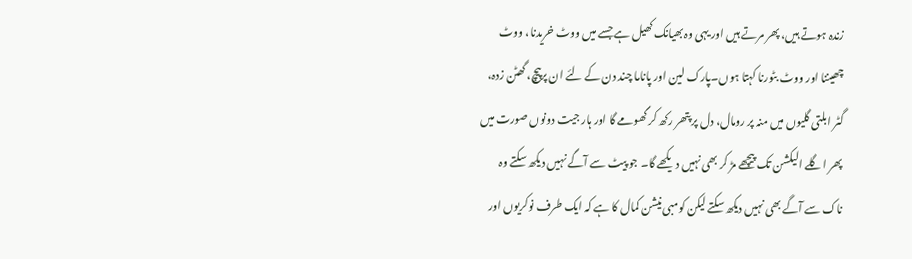زندہ ہوتے ہیں، پھر مرتے ہیں اور یہی وہ بھیانک کھیل ہے جسے میں ووٹ خریدنا، ووٹ چھیننا اور ووٹ بٹورنا کہتا ہوں۔پارک لین اور پاناما چند دن کے لئے ان پرپیچ، گھٹن زدہ، گٹر ابلتی گلیوں میں منہ پر رومال، دل پر پتھر رکھ کر گھومے گا اور ہار جیت دونوں صورت میں پھر اگلے الیکشن تک پیچھے مڑ کر بھی نہیں دیکھے گا۔ جو پیٹ سے آگے نہیں دیکھ سکتے وہ ناک سے آگے بھی نہیں دیکھ سکتے لیکن کومبی نیشن کمال کا ہے کہ ایک طرف نوکریوں اور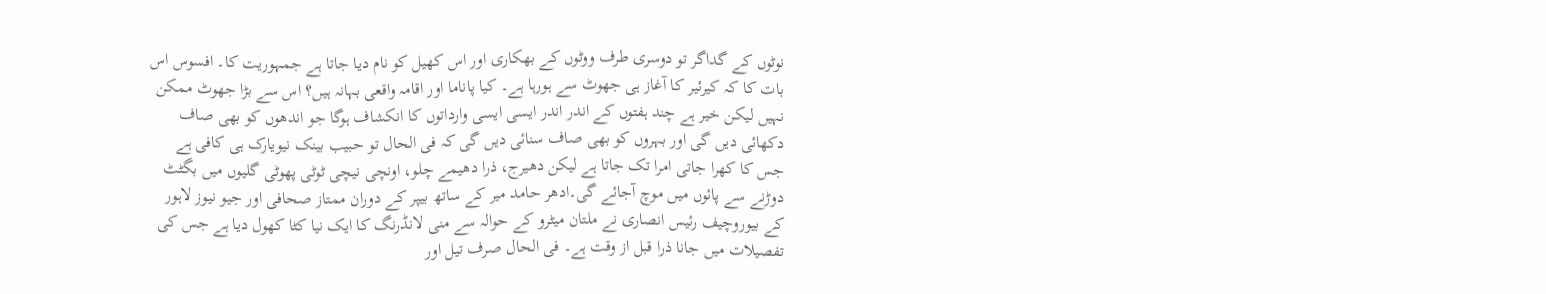نوٹوں کے گداگر تو دوسری طرف ووٹوں کے بھکاری اور اس کھیل کو نام دیا جاتا ہے جمہوریت کا۔ افسوس اس بات کا کہ کیرئیر کا آغاز ہی جھوٹ سے ہورہا ہے۔ کیا پاناما اور اقامہ واقعی بہانہ ہیں؟ اس سے بڑا جھوٹ ممکن نہیں لیکن خیر ہے چند ہفتوں کے اندر اندر ایسی ایسی وارداتوں کا انکشاف ہوگا جو اندھوں کو بھی صاف دکھائی دیں گی اور بہروں کو بھی صاف سنائی دیں گی کہ فی الحال تو حبیب بینک نیویارک ہی کافی ہے جس کا کھرا جاتی امرا تک جاتا ہے لیکن دھیرج، ذرا دھیمے چلو، اونچی نیچی ٹوٹی پھوٹی گلیوں میں بگٹٹ دوڑنے سے پائوں میں موچ آجائے گی۔ادھر حامد میر کے ساتھ بیپر کے دوران ممتاز صحافی اور جیو نیوز لاہور کے بیوروچیف رئیس انصاری نے ملتان میٹرو کے حوالہ سے منی لانڈرنگ کا ایک نیا کٹا کھول دیا ہے جس کی تفصیلات میں جانا ذرا قبل از وقت ہے۔ فی الحال صرف تیل اور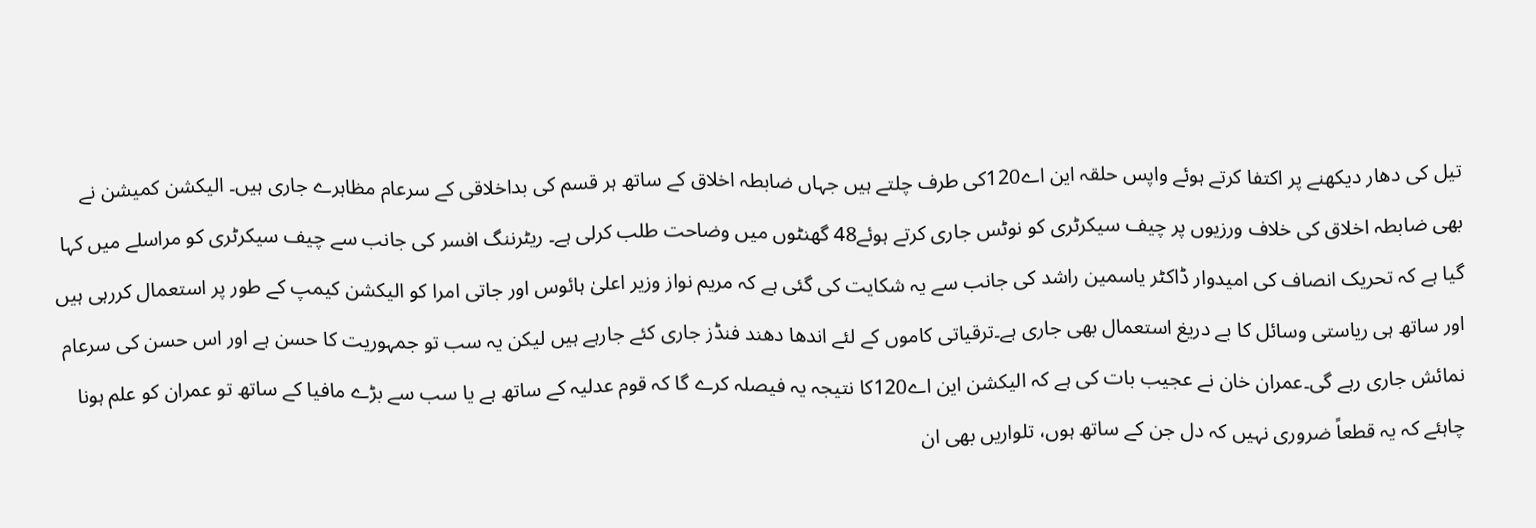تیل کی دھار دیکھنے پر اکتفا کرتے ہوئے واپس حلقہ این اے120کی طرف چلتے ہیں جہاں ضابطہ اخلاق کے ساتھ ہر قسم کی بداخلاقی کے سرعام مظاہرے جاری ہیں۔ الیکشن کمیشن نے بھی ضابطہ اخلاق کی خلاف ورزیوں پر چیف سیکرٹری کو نوٹس جاری کرتے ہوئے48 گھنٹوں میں وضاحت طلب کرلی ہے۔ ریٹرننگ افسر کی جانب سے چیف سیکرٹری کو مراسلے میں کہا گیا ہے کہ تحریک انصاف کی امیدوار ڈاکٹر یاسمین راشد کی جانب سے یہ شکایت کی گئی ہے کہ مریم نواز وزیر اعلیٰ ہائوس اور جاتی امرا کو الیکشن کیمپ کے طور پر استعمال کررہی ہیں اور ساتھ ہی ریاستی وسائل کا بے دریغ استعمال بھی جاری ہے۔ترقیاتی کاموں کے لئے اندھا دھند فنڈز جاری کئے جارہے ہیں لیکن یہ سب تو جمہوریت کا حسن ہے اور اس حسن کی سرعام نمائش جاری رہے گی۔عمران خان نے عجیب بات کی ہے کہ الیکشن این اے120کا نتیجہ یہ فیصلہ کرے گا کہ قوم عدلیہ کے ساتھ ہے یا سب سے بڑے مافیا کے ساتھ تو عمران کو علم ہونا چاہئے کہ یہ قطعاً ضروری نہیں کہ دل جن کے ساتھ ہوں، تلواریں بھی ان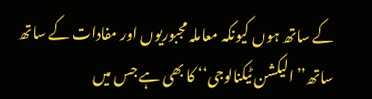کے ساتھ ہوں کیونکہ معاملہ مجبوریوں اور مفادات کے ساتھ ساتھ’’الیکشن ٹیکنالوجی‘‘ کا بھی ہے جس میں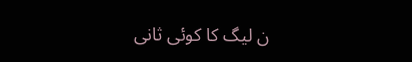ن لیگ کا کوئی ثانی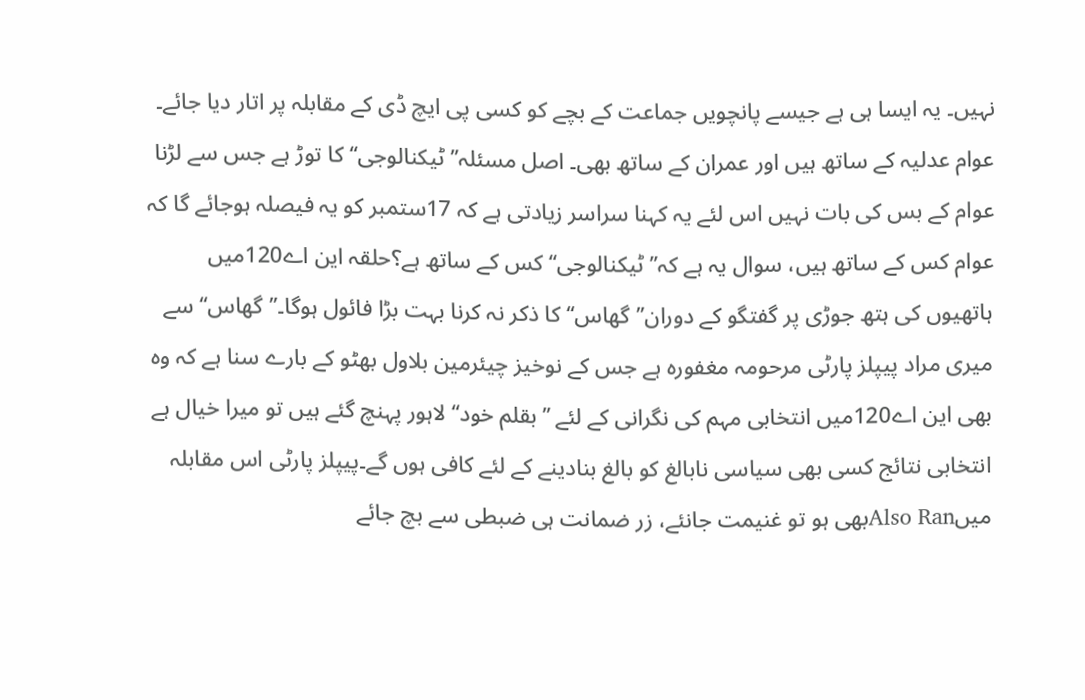نہیں۔ یہ ایسا ہی ہے جیسے پانچویں جماعت کے بچے کو کسی پی ایچ ڈی کے مقابلہ پر اتار دیا جائے۔ عوام عدلیہ کے ساتھ ہیں اور عمران کے ساتھ بھی۔ اصل مسئلہ’’ٹیکنالوجی‘‘ کا توڑ ہے جس سے لڑنا عوام کے بس کی بات نہیں اس لئے یہ کہنا سراسر زیادتی ہے کہ 17ستمبر کو یہ فیصلہ ہوجائے گا کہ عوام کس کے ساتھ ہیں، سوال یہ ہے کہ’’ٹیکنالوجی‘‘ کس کے ساتھ ہے؟حلقہ این اے120میں ہاتھیوں کی ہتھ جوڑی پر گفتگو کے دوران’’گھاس‘‘ کا ذکر نہ کرنا بہت بڑا فائول ہوگا۔’’گھاس‘‘ سے میری مراد پیپلز پارٹی مرحومہ مغفورہ ہے جس کے نوخیز چیئرمین بلاول بھٹو کے بارے سنا ہے کہ وہ بھی این اے120میں انتخابی مہم کی نگرانی کے لئے ’’بقلم خود‘‘ لاہور پہنچ گئے ہیں تو میرا خیال ہے انتخابی نتائج کسی بھی سیاسی نابالغ کو بالغ بنادینے کے لئے کافی ہوں گے۔پیپلز پارٹی اس مقابلہ میںAlso Ranبھی ہو تو غنیمت جانئے، زر ضمانت ہی ضبطی سے بچ جائے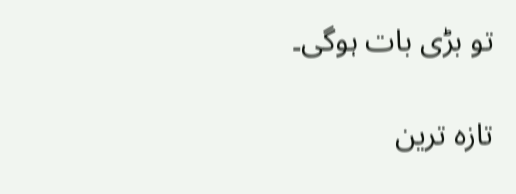تو بڑی بات ہوگی۔

تازہ ترین